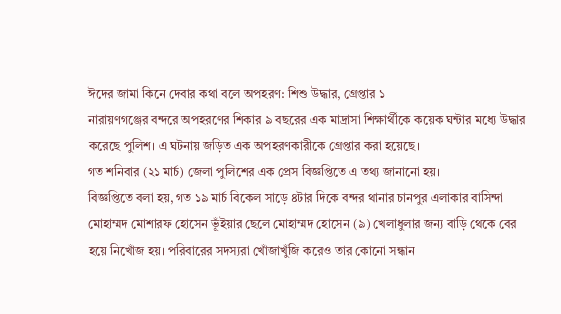ঈদের জামা কিনে দেবার কথা বলে অপহরণ: শিশু উদ্ধার, গ্রেপ্তার ১
নারায়ণগঞ্জের বন্দরে অপহরণের শিকার ৯ বছরের এক মাদ্রাসা শিক্ষার্থীকে কয়েক ঘন্টার মধ্যে উদ্ধার করেছে পুলিশ। এ ঘটনায় জড়িত এক অপহরণকারীকে গ্রেপ্তার করা হয়েছে।
গত শনিবার (২১ মার্চ) জেলা পুলিশের এক প্রেস বিজ্ঞপ্তিতে এ তথ্য জানানো হয়।
বিজ্ঞপ্তিতে বলা হয়, গত ১৯ মার্চ বিকেল সাড়ে ৪টার দিকে বন্দর থানার চানপুর এলাকার বাসিন্দা মোহাম্মদ মোশারফ হোসেন ভূঁইয়ার ছেলে মোহাম্মদ হোসেন (৯) খেলাধুলার জন্য বাড়ি থেকে বের হয়ে নিখোঁজ হয়। পরিবারের সদস্যরা খোঁজাখুঁজি করেও তার কোনো সন্ধান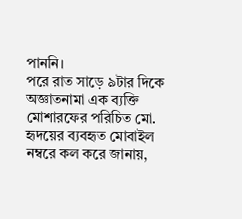পাননি।
পরে রাত সাড়ে ৯টার দিকে অজ্ঞাতনামা এক ব্যক্তি মোশারফের পরিচিত মো. হৃদয়ের ব্যবহৃত মোবাইল নম্বরে কল করে জানায়,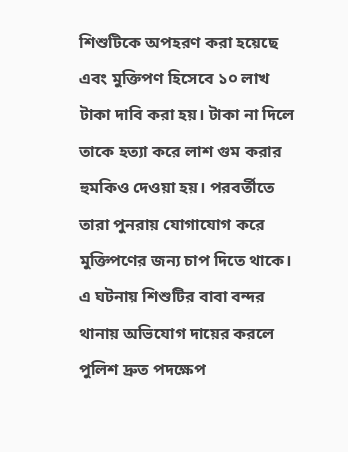শিশুটিকে অপহরণ করা হয়েছে এবং মুক্তিপণ হিসেবে ১০ লাখ টাকা দাবি করা হয়। টাকা না দিলে তাকে হত্যা করে লাশ গুম করার হুমকিও দেওয়া হয়। পরবর্তীতে তারা পুনরায় যোগাযোগ করে মুক্তিপণের জন্য চাপ দিতে থাকে।
এ ঘটনায় শিশুটির বাবা বন্দর থানায় অভিযোগ দায়ের করলে পুলিশ দ্রুত পদক্ষেপ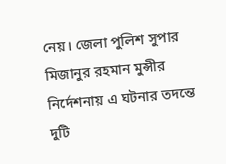নেয়। জেলা পুলিশ সুপার মিজানুর রহমান মুন্সীর নির্দেশনায় এ ঘটনার তদন্তে দুটি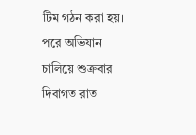টিম গঠন করা হয়।
পরে অভিযান চালিয়ে শুক্রবার দিবাগত রাত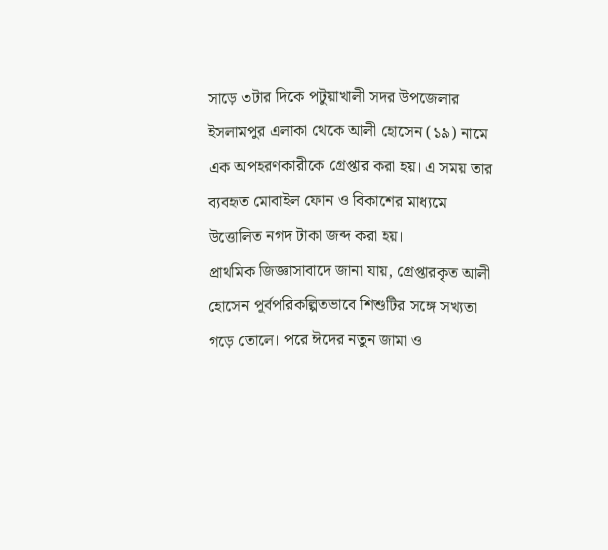সাড়ে ৩টার দিকে পটুয়াখালী সদর উপজেলার ইসলামপুর এলাকা থেকে আলী হোসেন (১৯) নামে এক অপহরণকারীকে গ্রেপ্তার করা হয়। এ সময় তার ব্যবহৃত মোবাইল ফোন ও বিকাশের মাধ্যমে উত্তোলিত নগদ টাকা জব্দ করা হয়।
প্রাথমিক জিজ্ঞাসাবাদে জানা যায়, গ্রেপ্তারকৃত আলী হোসেন পূর্বপরিকল্পিতভাবে শিশুটির সঙ্গে সখ্যতা গড়ে তোলে। পরে ঈদের নতুন জামা ও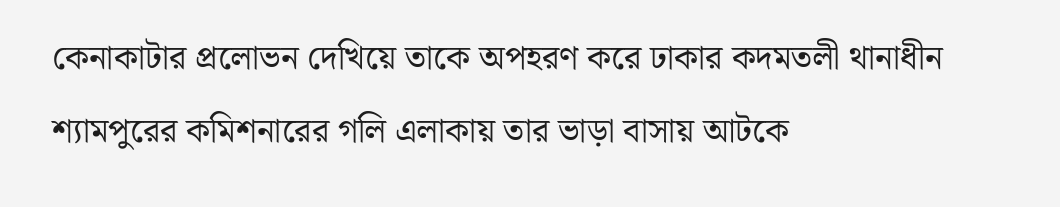কেনাকাটার প্রলোভন দেখিয়ে তাকে অপহরণ করে ঢাকার কদমতলী থানাধীন শ্যামপুরের কমিশনারের গলি এলাকায় তার ভাড়া বাসায় আটকে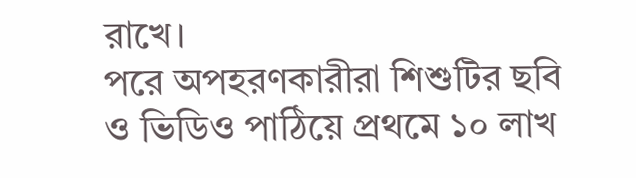রাখে।
পরে অপহরণকারীরা শিশুটির ছবি ও ভিডিও পাঠিয়ে প্রথমে ১০ লাখ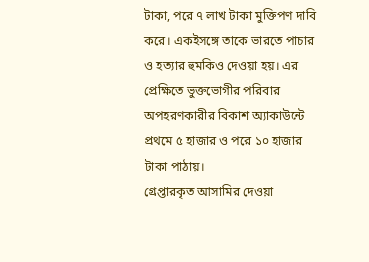টাকা, পরে ৭ লাখ টাকা মুক্তিপণ দাবি করে। একইসঙ্গে তাকে ভারতে পাচার ও হত্যার হুমকিও দেওয়া হয়। এর প্রেক্ষিতে ভুক্তভোগীর পরিবার অপহরণকারীর বিকাশ অ্যাকাউন্টে প্রথমে ৫ হাজার ও পরে ১০ হাজার টাকা পাঠায়।
গ্রেপ্তারকৃত আসামির দেওয়া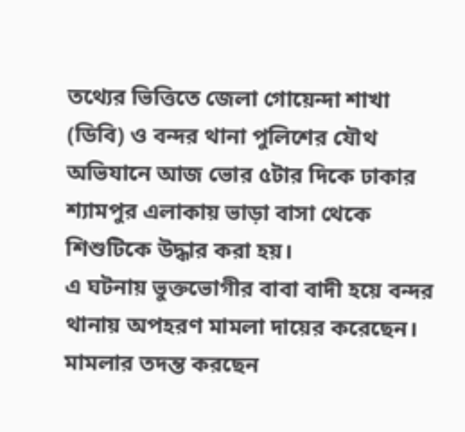তথ্যের ভিত্তিতে জেলা গোয়েন্দা শাখা (ডিবি) ও বন্দর থানা পুলিশের যৌথ অভিযানে আজ ভোর ৫টার দিকে ঢাকার শ্যামপুর এলাকায় ভাড়া বাসা থেকে শিশুটিকে উদ্ধার করা হয়।
এ ঘটনায় ভুক্তভোগীর বাবা বাদী হয়ে বন্দর থানায় অপহরণ মামলা দায়ের করেছেন।
মামলার তদন্ত করছেন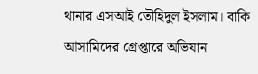থানার এসআই তৌহিদুল ইসলাম। বাকি আসামিদের গ্রেপ্তারে অভিযান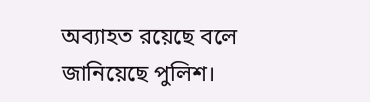অব্যাহত রয়েছে বলে জানিয়েছে পুলিশ।